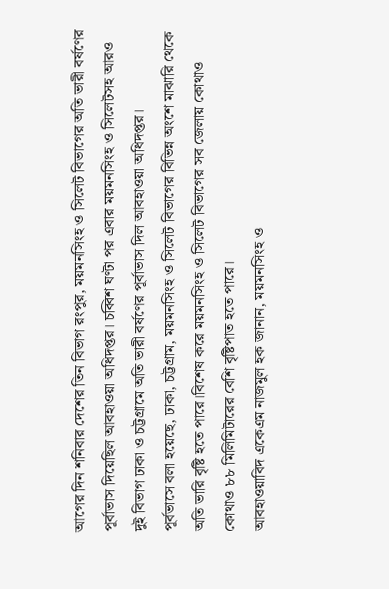আগের দিন শনিবার দেশের তিন বিভাগ রংপুর, ময়মনসিংহ ও সিলেট বিভাগের অতি ভারী বর্ষণের পূর্বাভাস দিয়েছিল আবহাওয়া অধিদপ্তর। চব্বিশ ঘণ্টা পর এবার ময়মনসিংহ ও সিলেটসহ আরও দুই বিভাগ ঢাকা ও চট্টগ্রামে অতি ভারী বর্ষণের পূর্বাভাস দিল আবহাওয়া অধিদপ্তর।
পূর্বভাসে বলা হয়েছে, ঢাকা, চট্টগ্রাম, ময়মনসিংহ ও সিলেট বিভাগের বিভিন্ন অংশে মাঝারি থেকে অতি ভারি বৃষ্টি হতে পারে।বিশেষ করে ময়মনসিংহ ও সিলেট বিভাগের সব জেলায় কোথাও কোথাও ৮৮ মিলিমিটারের বেশি বৃষ্টিপাত হতে পারে।
আবহাওয়াবিদ একেএম নাজমুল হক জানান, ময়মনসিংহ ও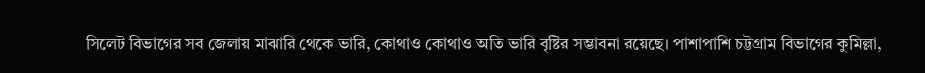সিলেট বিভাগের সব জেলায় মাঝারি থেকে ভারি, কোথাও কোথাও অতি ভারি বৃষ্টির সম্ভাবনা রয়েছে। পাশাপাশি চট্টগ্রাম বিভাগের কুমিল্লা,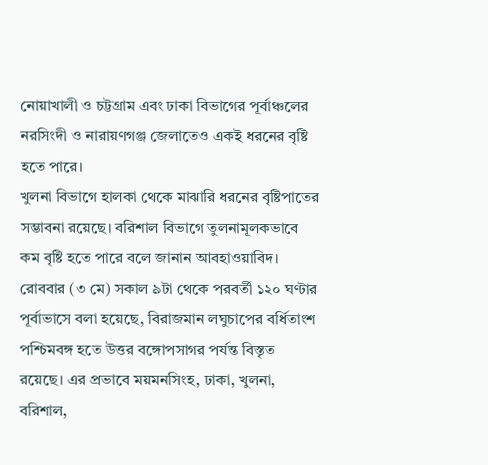নোয়াখালী ও চট্টগ্রাম এবং ঢাকা বিভাগের পূর্বাঞ্চলের নরসিংদী ও নারায়ণগঞ্জ জেলাতেও একই ধরনের বৃষ্টি হতে পারে।
খুলনা বিভাগে হালকা থেকে মাঝারি ধরনের বৃষ্টিপাতের সম্ভাবনা রয়েছে। বরিশাল বিভাগে তুলনামূলকভাবে কম বৃষ্টি হতে পারে বলে জানান আবহাওয়াবিদ।
রোববার (৩ মে) সকাল ৯টা থেকে পরবর্তী ১২০ ঘণ্টার পূর্বাভাসে বলা হয়েছে, বিরাজমান লঘুচাপের বর্ধিতাংশ পশ্চিমবঙ্গ হতে উত্তর বঙ্গোপসাগর পর্যন্ত বিস্তৃত রয়েছে। এর প্রভাবে ময়মনসিংহ, ঢাকা, খুলনা, বরিশাল,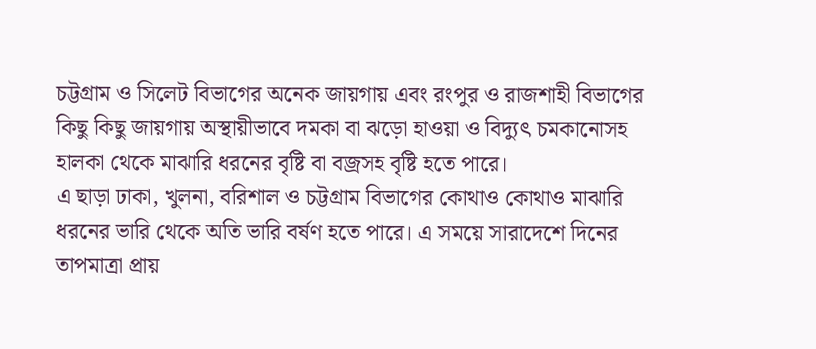চট্টগ্রাম ও সিলেট বিভাগের অনেক জায়গায় এবং রংপুর ও রাজশাহী বিভাগের কিছু কিছু জায়গায় অস্থায়ীভাবে দমকা বা ঝড়ো হাওয়া ও বিদ্যুৎ চমকানোসহ হালকা থেকে মাঝারি ধরনের বৃষ্টি বা বজ্রসহ বৃষ্টি হতে পারে।
এ ছাড়া ঢাকা, খুলনা, বরিশাল ও চট্টগ্রাম বিভাগের কোথাও কোথাও মাঝারি ধরনের ভারি থেকে অতি ভারি বর্ষণ হতে পারে। এ সময়ে সারাদেশে দিনের তাপমাত্রা প্রায়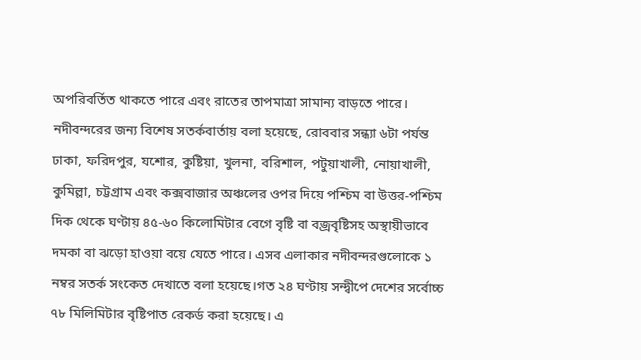অপরিবর্তিত থাকতে পারে এবং রাতের তাপমাত্রা সামান্য বাড়তে পারে।
নদীবন্দরের জন্য বিশেষ সতর্কবার্তায় বলা হয়েছে, রোববার সন্ধ্যা ৬টা পর্যন্ত ঢাকা, ফরিদপুর, যশোর, কুষ্টিয়া, খুলনা, বরিশাল, পটুয়াখালী, নোয়াখালী, কুমিল্লা, চট্টগ্রাম এবং কক্সবাজার অঞ্চলের ওপর দিয়ে পশ্চিম বা উত্তর-পশ্চিম দিক থেকে ঘণ্টায় ৪৫-৬০ কিলোমিটার বেগে বৃষ্টি বা বজ্রবৃষ্টিসহ অস্থায়ীভাবে দমকা বা ঝড়ো হাওয়া বয়ে যেতে পারে। এসব এলাকার নদীবন্দরগুলোকে ১ নম্বর সতর্ক সংকেত দেখাতে বলা হয়েছে।গত ২৪ ঘণ্টায় সন্দ্বীপে দেশের সর্বোচ্চ ৭৮ মিলিমিটার বৃষ্টিপাত রেকর্ড করা হয়েছে। এ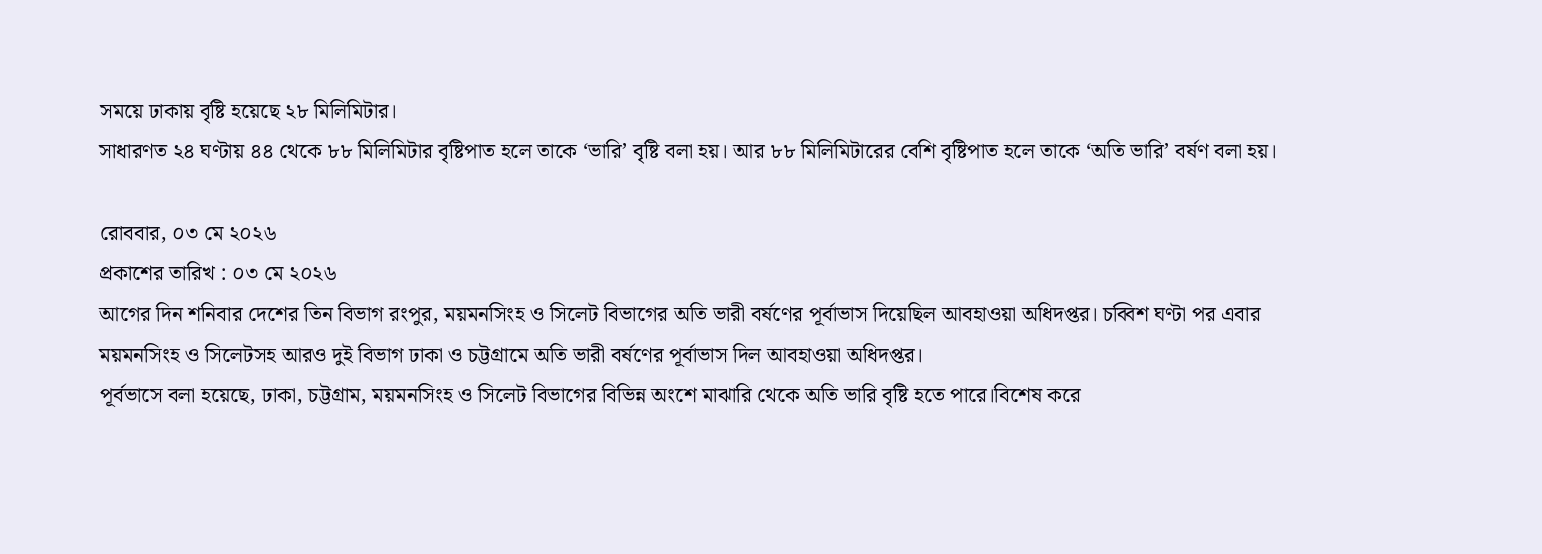সময়ে ঢাকায় বৃষ্টি হয়েছে ২৮ মিলিমিটার।
সাধারণত ২৪ ঘণ্টায় ৪৪ থেকে ৮৮ মিলিমিটার বৃষ্টিপাত হলে তাকে ‘ভারি’ বৃষ্টি বলা হয়। আর ৮৮ মিলিমিটারের বেশি বৃষ্টিপাত হলে তাকে ‘অতি ভারি’ বর্ষণ বলা হয়।

রোববার, ০৩ মে ২০২৬
প্রকাশের তারিখ : ০৩ মে ২০২৬
আগের দিন শনিবার দেশের তিন বিভাগ রংপুর, ময়মনসিংহ ও সিলেট বিভাগের অতি ভারী বর্ষণের পূর্বাভাস দিয়েছিল আবহাওয়া অধিদপ্তর। চব্বিশ ঘণ্টা পর এবার ময়মনসিংহ ও সিলেটসহ আরও দুই বিভাগ ঢাকা ও চট্টগ্রামে অতি ভারী বর্ষণের পূর্বাভাস দিল আবহাওয়া অধিদপ্তর।
পূর্বভাসে বলা হয়েছে, ঢাকা, চট্টগ্রাম, ময়মনসিংহ ও সিলেট বিভাগের বিভিন্ন অংশে মাঝারি থেকে অতি ভারি বৃষ্টি হতে পারে।বিশেষ করে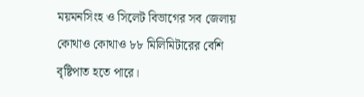ময়মনসিংহ ও সিলেট বিভাগের সব জেলায় কোথাও কোথাও ৮৮ মিলিমিটারের বেশি বৃষ্টিপাত হতে পারে।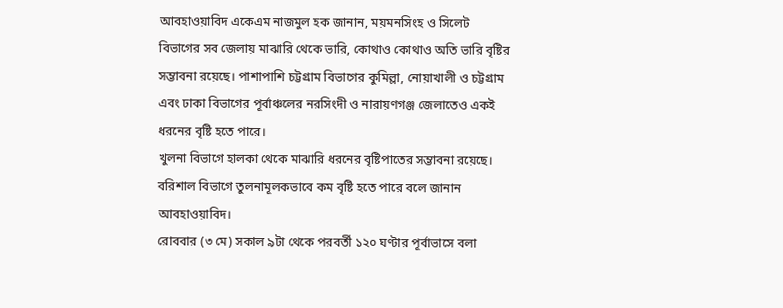আবহাওয়াবিদ একেএম নাজমুল হক জানান, ময়মনসিংহ ও সিলেট বিভাগের সব জেলায় মাঝারি থেকে ভারি, কোথাও কোথাও অতি ভারি বৃষ্টির সম্ভাবনা রয়েছে। পাশাপাশি চট্টগ্রাম বিভাগের কুমিল্লা, নোয়াখালী ও চট্টগ্রাম এবং ঢাকা বিভাগের পূর্বাঞ্চলের নরসিংদী ও নারায়ণগঞ্জ জেলাতেও একই ধরনের বৃষ্টি হতে পারে।
খুলনা বিভাগে হালকা থেকে মাঝারি ধরনের বৃষ্টিপাতের সম্ভাবনা রয়েছে। বরিশাল বিভাগে তুলনামূলকভাবে কম বৃষ্টি হতে পারে বলে জানান আবহাওয়াবিদ।
রোববার (৩ মে) সকাল ৯টা থেকে পরবর্তী ১২০ ঘণ্টার পূর্বাভাসে বলা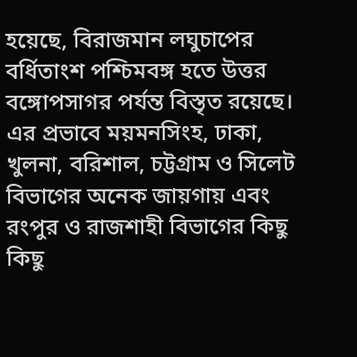হয়েছে, বিরাজমান লঘুচাপের বর্ধিতাংশ পশ্চিমবঙ্গ হতে উত্তর বঙ্গোপসাগর পর্যন্ত বিস্তৃত রয়েছে। এর প্রভাবে ময়মনসিংহ, ঢাকা, খুলনা, বরিশাল, চট্টগ্রাম ও সিলেট বিভাগের অনেক জায়গায় এবং রংপুর ও রাজশাহী বিভাগের কিছু কিছু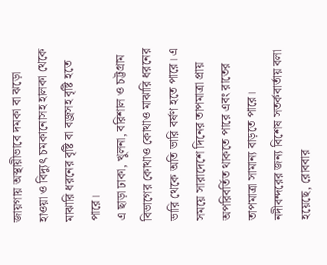জায়গায় অস্থায়ীভাবে দমকা বা ঝড়ো হাওয়া ও বিদ্যুৎ চমকানোসহ হালকা থেকে মাঝারি ধরনের বৃষ্টি বা বজ্রসহ বৃষ্টি হতে পারে।
এ ছাড়া ঢাকা, খুলনা, বরিশাল ও চট্টগ্রাম বিভাগের কোথাও কোথাও মাঝারি ধরনের ভারি থেকে অতি ভারি বর্ষণ হতে পারে। এ সময়ে সারাদেশে দিনের তাপমাত্রা প্রায় অপরিবর্তিত থাকতে পারে এবং রাতের তাপমাত্রা সামান্য বাড়তে পারে।
নদীবন্দরের জন্য বিশেষ সতর্কবার্তায় বলা হয়েছে, রোববার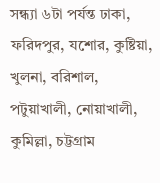সন্ধ্যা ৬টা পর্যন্ত ঢাকা, ফরিদপুর, যশোর, কুষ্টিয়া, খুলনা, বরিশাল, পটুয়াখালী, নোয়াখালী, কুমিল্লা, চট্টগ্রাম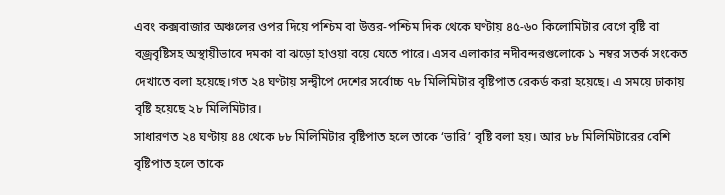এবং কক্সবাজার অঞ্চলের ওপর দিয়ে পশ্চিম বা উত্তর-পশ্চিম দিক থেকে ঘণ্টায় ৪৫-৬০ কিলোমিটার বেগে বৃষ্টি বা বজ্রবৃষ্টিসহ অস্থায়ীভাবে দমকা বা ঝড়ো হাওয়া বয়ে যেতে পারে। এসব এলাকার নদীবন্দরগুলোকে ১ নম্বর সতর্ক সংকেত দেখাতে বলা হয়েছে।গত ২৪ ঘণ্টায় সন্দ্বীপে দেশের সর্বোচ্চ ৭৮ মিলিমিটার বৃষ্টিপাত রেকর্ড করা হয়েছে। এ সময়ে ঢাকায় বৃষ্টি হয়েছে ২৮ মিলিমিটার।
সাধারণত ২৪ ঘণ্টায় ৪৪ থেকে ৮৮ মিলিমিটার বৃষ্টিপাত হলে তাকে ‘ভারি’ বৃষ্টি বলা হয়। আর ৮৮ মিলিমিটারের বেশি বৃষ্টিপাত হলে তাকে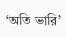‘অতি ভারি’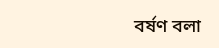বর্ষণ বলা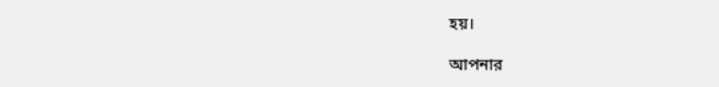হয়।

আপনার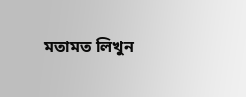মতামত লিখুন